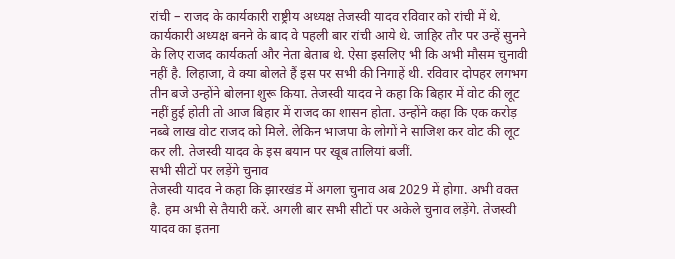रांची – राजद के कार्यकारी राष्ट्रीय अध्यक्ष तेजस्वी यादव रविवार को रांची में थे. कार्यकारी अध्यक्ष बनने के बाद वे पहली बार रांची आये थे. जाहिर तौर पर उन्हें सुनने के लिए राजद कार्यकर्ता और नेता बेताब थे. ऐसा इसलिए भी कि अभी मौसम चुनावी नहीं है. लिहाजा, वे क्या बोलते हैं इस पर सभी की निगाहें थी. रविवार दोपहर लगभग तीन बजे उन्होंने बोलना शुरू किया. तेजस्वी यादव ने कहा कि बिहार में वोट की लूट नहीं हुई होती तो आज बिहार में राजद का शासन होता. उन्होंने कहा कि एक करोड़ नब्बे लाख वोट राजद को मिले. लेकिन भाजपा के लोगों ने साजिश कर वोट की लूट कर ली. तेजस्वी यादव के इस बयान पर खूब तालियां बजीं.
सभी सीटों पर लड़ेंगे चुनाव
तेजस्वी यादव ने कहा कि झारखंड में अगला चुनाव अब 2029 में होगा. अभी वक्त है. हम अभी से तैयारी करें. अगली बार सभी सीटों पर अकेले चुनाव लड़ेंगे. तेजस्वी यादव का इतना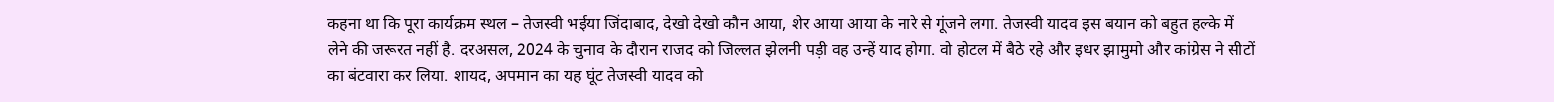कहना था कि पूरा कार्यक्रम स्थल – तेजस्वी भईया जिंदाबाद, देखो देखो कौन आया, शेर आया आया के नारे से गूंजने लगा. तेजस्वी यादव इस बयान को बहुत हल्के में लेने की जरूरत नहीं है. दरअसल, 2024 के चुनाव के दौरान राजद को जिल्लत झेलनी पड़ी वह उन्हें याद होगा. वो होटल में बैठे रहे और इधर झामुमो और कांग्रेस ने सीटों का बंटवारा कर लिया. शायद, अपमान का यह घूंट तेजस्वी यादव को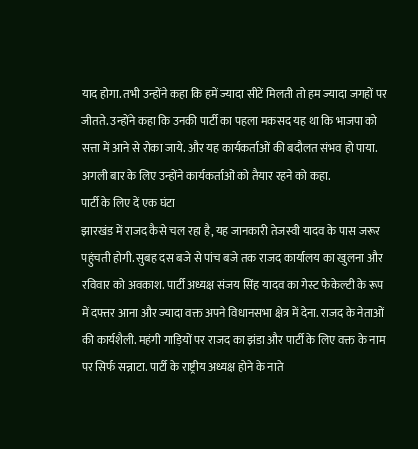याद होगा. तभी उन्होंने कहा कि हमें ज्यादा सीटें मिलती तो हम ज्यादा जगहों पर जीतते. उन्होंने कहा कि उनकी पार्टी का पहला मकसद यह था कि भाजपा को सत्ता में आने से रोका जाये. और यह कार्यकर्ताओं की बदौलत संभव हो पाया. अगली बार के लिए उन्होंने कार्यकर्ताओं को तैयार रहने को कहा.
पार्टी के लिए दें एक घंटा
झारखंड में राजद कैसे चल रहा है, यह जानकारी तेजस्वी यादव के पास जरूर पहुंचती होगी. सुबह दस बजे से पांच बजे तक राजद कार्यालय का खुलना और रविवार को अवकाश. पार्टी अध्यक्ष संजय सिंह यादव का गेस्ट फेकेल्टी के रूप में दफ्तर आना और ज्यादा वक्त अपने विधानसभा क्षेत्र में देना. राजद के नेताओं की कार्यशैली. महंगी गाड़ियों पर राजद का झंडा और पार्टी के लिए वक्त के नाम पर सिर्फ सन्नाटा. पार्टी के राष्ट्रीय अध्यक्ष होने के नाते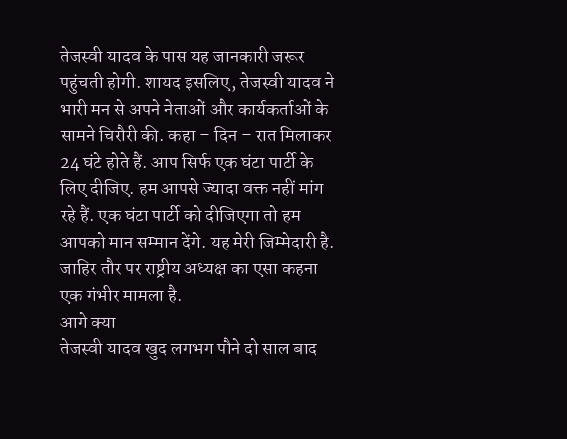तेजस्वी यादव के पास यह जानकारी जरूर पहुंचती होगी. शायद इसलिए, तेजस्वी यादव ने भारी मन से अपने नेताओं और कार्यकर्ताओं के सामने चिरौरी की. कहा – दिन – रात मिलाकर 24 घंटे होते हैं. आप सिर्फ एक घंटा पार्टी के लिए दीजिए. हम आपसे ज्यादा वक्त नहीं मांग रहे हैं. एक घंटा पार्टी को दीजिएगा तो हम आपको मान सम्मान देंगे. यह मेरी जिम्मेदारी है. जाहिर तौर पर राष्ट्रीय अध्यक्ष का एसा कहना एक गंभीर मामला है.
आगे क्या
तेजस्वी यादव खुद लगभग पौने दो साल बाद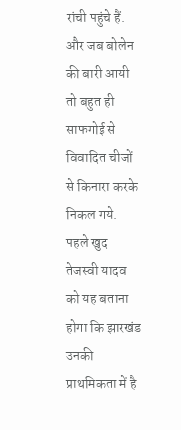रांची पहुंचे हैं. और जब बोलेन की बारी आयी तो बहुत ही साफगोई से विवादित चीजों से किनारा करके निकल गये. पहले खुद तेजस्वी यादव को यह बताना होगा कि झारखंड उनकी प्राथमिकता में है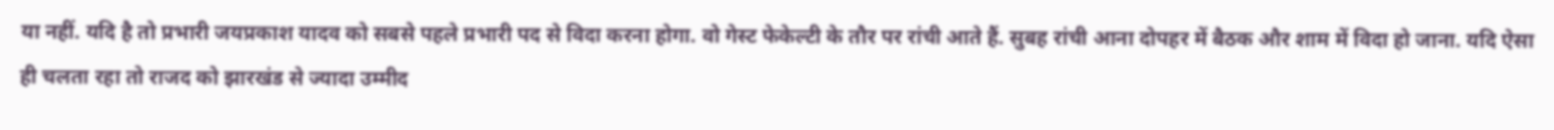या नहीं. यदि है तो प्रभारी जयप्रकाश यादव को सबसे पहले प्रभारी पद से विदा करना होगा. वो गेस्ट फेकेल्टी के तौर पर रांची आते हैं. सुबह रांची आना दोपहर में बैठक और शाम में विदा हो जाना. यदि ऐसा ही चलता रहा तो राजद को झारखंड से ज्यादा उम्मीद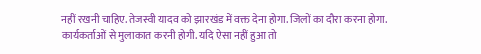नहीं रखनी चाहिए. तेजस्वी यादव को झारखंड में वक्त देना होगा. जिलों का दौरा करना होगा. कार्यकर्ताओं से मुलाकात करनी होगी. यदि ऐसा नहीं हुआ तो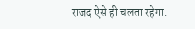राजद ऐसे ही चलता रहेगा.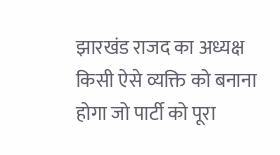झारखंड राजद का अध्यक्ष किसी ऐसे व्यक्ति को बनाना होगा जो पार्टी को पूरा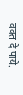वक्त दे पाये.